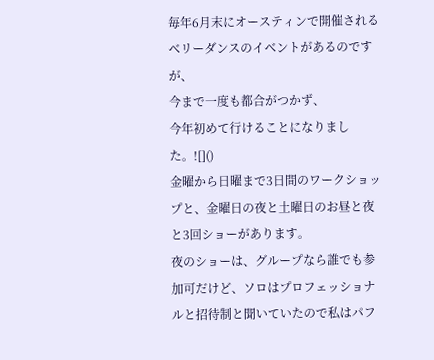毎年6月末にオースティンで開催されるベリーダンスのイベントがあるのですが、
今まで一度も都合がつかず、
今年初めて行けることになりました。![]()
金曜から日曜まで3日間のワークショップと、金曜日の夜と土曜日のお昼と夜と3回ショーがあります。
夜のショーは、グループなら誰でも参加可だけど、ソロはプロフェッショナルと招待制と聞いていたので私はパフ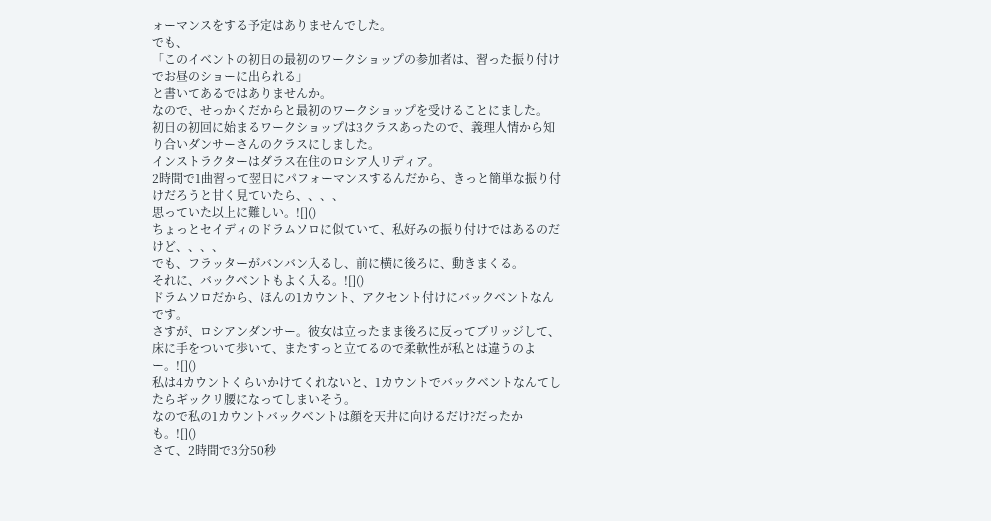ォーマンスをする予定はありませんでした。
でも、
「このイベントの初日の最初のワークショップの参加者は、習った振り付けでお昼のショーに出られる」
と書いてあるではありませんか。
なので、せっかくだからと最初のワークショップを受けることにました。
初日の初回に始まるワークショップは3クラスあったので、義理人情から知り合いダンサーさんのクラスにしました。
インストラクターはダラス在住のロシア人リディア。
2時間で1曲習って翌日にパフォーマンスするんだから、きっと簡単な振り付けだろうと甘く見ていたら、、、、
思っていた以上に難しい。![]()
ちょっとセイディのドラムソロに似ていて、私好みの振り付けではあるのだけど、、、、
でも、フラッターがバンバン入るし、前に横に後ろに、動きまくる。
それに、バックベントもよく入る。![]()
ドラムソロだから、ほんの1カウント、アクセント付けにバックベントなんです。
さすが、ロシアンダンサー。彼女は立ったまま後ろに反ってブリッジして、床に手をついて歩いて、またすっと立てるので柔軟性が私とは違うのよー。![]()
私は4カウントくらいかけてくれないと、1カウントでバックベントなんてしたらギックリ腰になってしまいそう。
なので私の1カウントバックベントは顔を天井に向けるだけ?だったかも。![]()
さて、2時間で3分50秒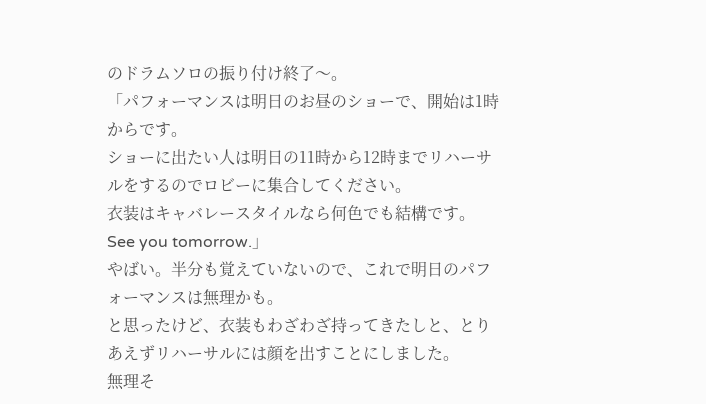のドラムソロの振り付け終了〜。
「パフォーマンスは明日のお昼のショーで、開始は1時からです。
ショーに出たい人は明日の11時から12時までリハーサルをするのでロビーに集合してください。
衣装はキャバレースタイルなら何色でも結構です。See you tomorrow.」
やばい。半分も覚えていないので、これで明日のパフォーマンスは無理かも。
と思ったけど、衣装もわざわざ持ってきたしと、とりあえずリハーサルには顔を出すことにしました。
無理そ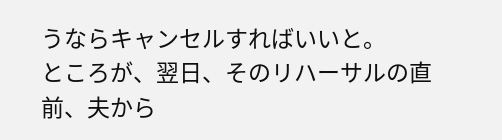うならキャンセルすればいいと。
ところが、翌日、そのリハーサルの直前、夫から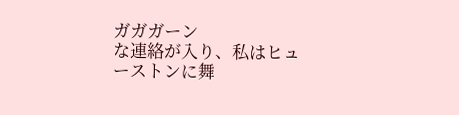ガガガーン
な連絡が入り、私はヒューストンに舞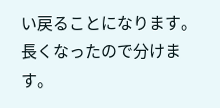い戻ることになります。
長くなったので分けます。